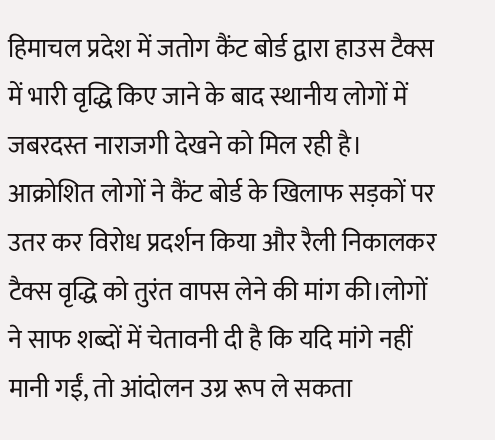हिमाचल प्रदेश में जतोग कैंट बोर्ड द्वारा हाउस टैक्स में भारी वृद्धि किए जाने के बाद स्थानीय लोगों में जबरदस्त नाराजगी देखने को मिल रही है। आक्रोशित लोगों ने कैंट बोर्ड के खिलाफ सड़कों पर उतर कर विरोध प्रदर्शन किया और रैली निकालकर टैक्स वृद्धि को तुरंत वापस लेने की मांग की।लोगों ने साफ शब्दों में चेतावनी दी है कि यदि मांगे नहीं मानी गईं, तो आंदोलन उग्र रूप ले सकता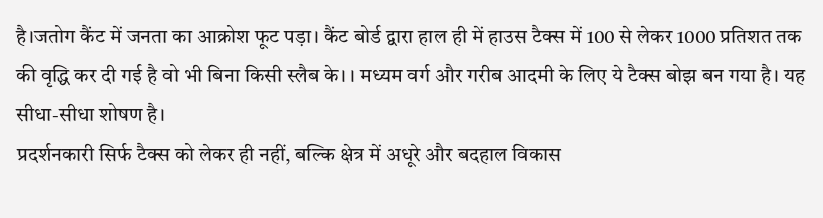है।जतोग कैंट में जनता का आक्रोश फूट पड़ा। कैंट बोर्ड द्वारा हाल ही में हाउस टैक्स में 100 से लेकर 1000 प्रतिशत तक की वृद्धि कर दी गई है वो भी बिना किसी स्लैब के। । मध्यम वर्ग और गरीब आदमी के लिए ये टैक्स बोझ बन गया है। यह सीधा-सीधा शोषण है।
प्रदर्शनकारी सिर्फ टैक्स को लेकर ही नहीं, बल्कि क्षेत्र में अधूरे और बदहाल विकास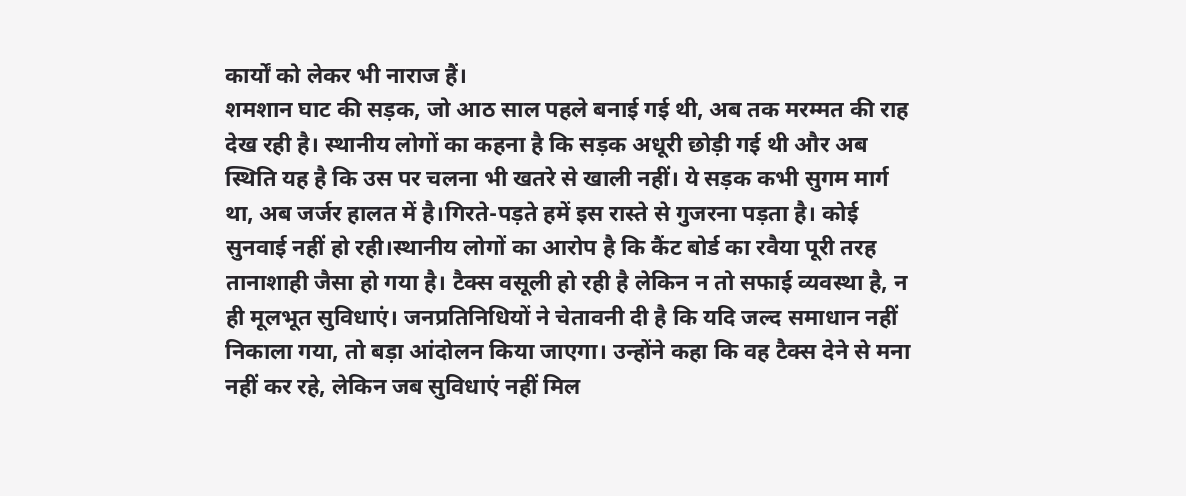कार्यों को लेकर भी नाराज हैं।
शमशान घाट की सड़क, जो आठ साल पहले बनाई गई थी, अब तक मरम्मत की राह देख रही है। स्थानीय लोगों का कहना है कि सड़क अधूरी छोड़ी गई थी और अब स्थिति यह है कि उस पर चलना भी खतरे से खाली नहीं। ये सड़क कभी सुगम मार्ग था, अब जर्जर हालत में है।गिरते-पड़ते हमें इस रास्ते से गुजरना पड़ता है। कोई सुनवाई नहीं हो रही।स्थानीय लोगों का आरोप है कि कैंट बोर्ड का रवैया पूरी तरह तानाशाही जैसा हो गया है। टैक्स वसूली हो रही है लेकिन न तो सफाई व्यवस्था है, न ही मूलभूत सुविधाएं। जनप्रतिनिधियों ने चेतावनी दी है कि यदि जल्द समाधान नहीं निकाला गया, तो बड़ा आंदोलन किया जाएगा। उन्होंने कहा कि वह टैक्स देने से मना नहीं कर रहे, लेकिन जब सुविधाएं नहीं मिल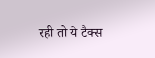रही तो ये टैक्स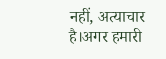नहीं, अत्याचार है।अगर हमारी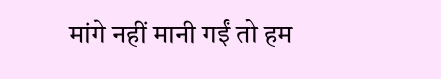मांगे नहीं मानी गईं तो हम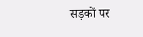सड़कों पर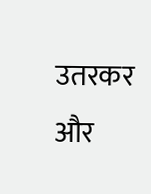उतरकर और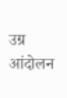उग्र आंदोलन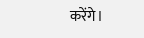करेंगे।